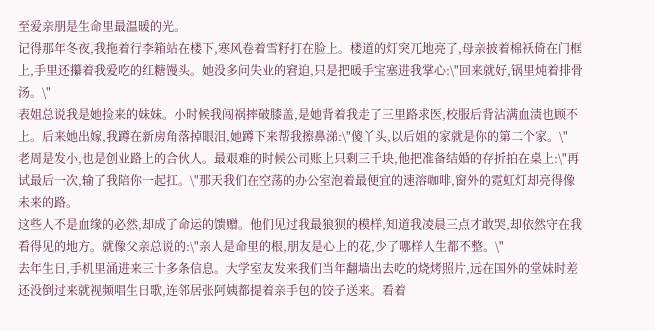至爱亲朋是生命里最温暖的光。
记得那年冬夜,我拖着行李箱站在楼下,寒风卷着雪籽打在脸上。楼道的灯突兀地亮了,母亲披着棉袄倚在门框上,手里还攥着我爱吃的红糖馒头。她没多问失业的窘迫,只是把暖手宝塞进我掌心:\"回来就好,锅里炖着排骨汤。\"
表姐总说我是她捡来的妹妹。小时候我闯祸摔破膝盖,是她背着我走了三里路求医,校服后背沾满血渍也顾不上。后来她出嫁,我蹲在新房角落掉眼泪,她蹲下来帮我擦鼻涕:\"傻丫头,以后姐的家就是你的第二个家。\"
老周是发小,也是创业路上的合伙人。最艰难的时候公司账上只剩三千块,他把准备结婚的存折拍在桌上:\"再试最后一次,输了我陪你一起扛。\"那天我们在空荡的办公室泡着最便宜的速溶咖啡,窗外的霓虹灯却亮得像未来的路。
这些人不是血缘的必然,却成了命运的馈赠。他们见过我最狼狈的模样,知道我凌晨三点才敢哭,却依然守在我看得见的地方。就像父亲总说的:\"亲人是命里的根,朋友是心上的花,少了哪样人生都不整。\"
去年生日,手机里涌进来三十多条信息。大学室友发来我们当年翻墙出去吃的烧烤照片,远在国外的堂妹时差还没倒过来就视频唱生日歌,连邻居张阿姨都提着亲手包的饺子送来。看着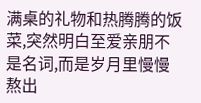满桌的礼物和热腾腾的饭菜,突然明白至爱亲朋不是名词,而是岁月里慢慢熬出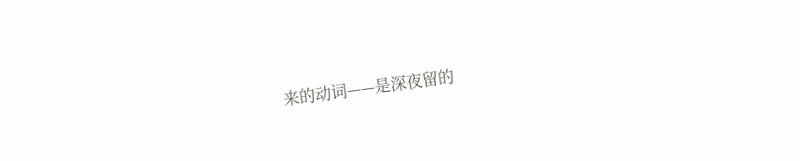来的动词——是深夜留的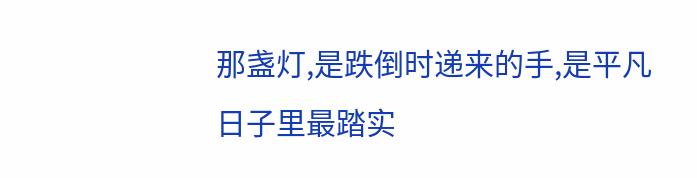那盏灯,是跌倒时递来的手,是平凡日子里最踏实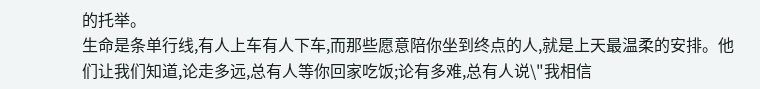的托举。
生命是条单行线,有人上车有人下车,而那些愿意陪你坐到终点的人,就是上天最温柔的安排。他们让我们知道,论走多远,总有人等你回家吃饭;论有多难,总有人说\"我相信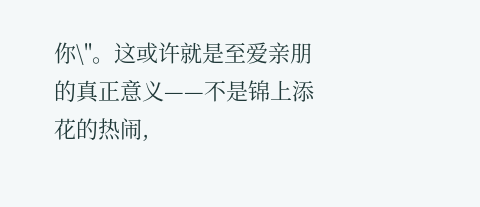你\"。这或许就是至爱亲朋的真正意义——不是锦上添花的热闹,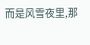而是风雪夜里,那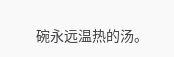碗永远温热的汤。